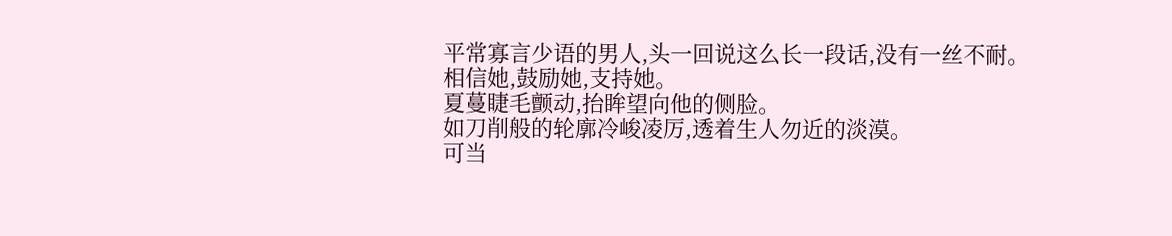平常寡言少语的男人,头一回说这么长一段话,没有一丝不耐。
相信她,鼓励她,支持她。
夏蔓睫毛颤动,抬眸望向他的侧脸。
如刀削般的轮廓冷峻凌厉,透着生人勿近的淡漠。
可当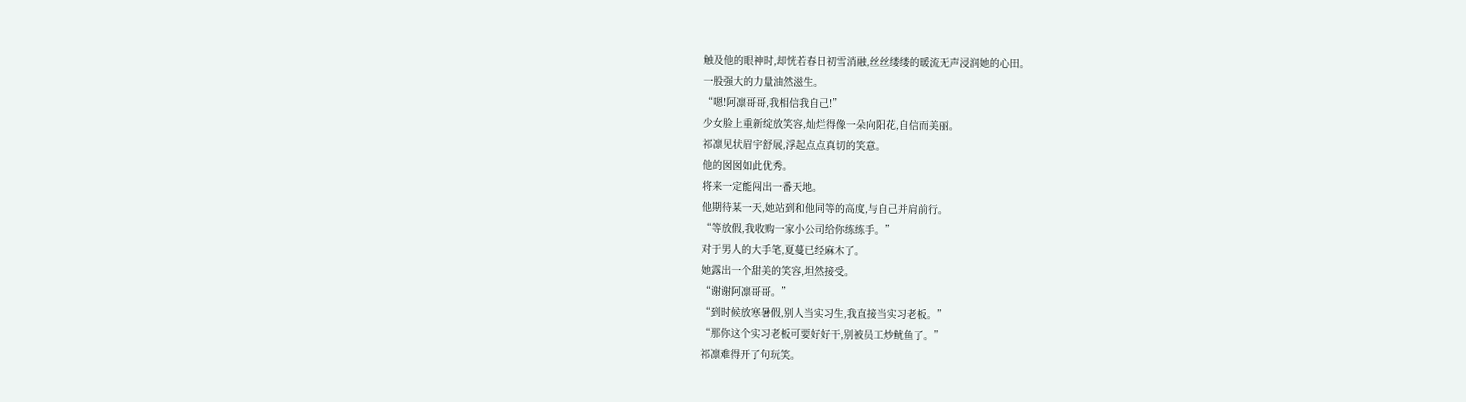触及他的眼神时,却恍若春日初雪消融,丝丝缕缕的暖流无声浸润她的心田。
一股强大的力量油然滋生。
“嗯!阿凛哥哥,我相信我自己!”
少女脸上重新绽放笑容,灿烂得像一朵向阳花,自信而美丽。
祁凛见状眉宇舒展,浮起点点真切的笑意。
他的囡囡如此优秀。
将来一定能闯出一番天地。
他期待某一天,她站到和他同等的高度,与自己并肩前行。
“等放假,我收购一家小公司给你练练手。”
对于男人的大手笔,夏蔓已经麻木了。
她露出一个甜美的笑容,坦然接受。
“谢谢阿凛哥哥。”
“到时候放寒暑假,别人当实习生,我直接当实习老板。”
“那你这个实习老板可要好好干,别被员工炒鱿鱼了。”
祁凛难得开了句玩笑。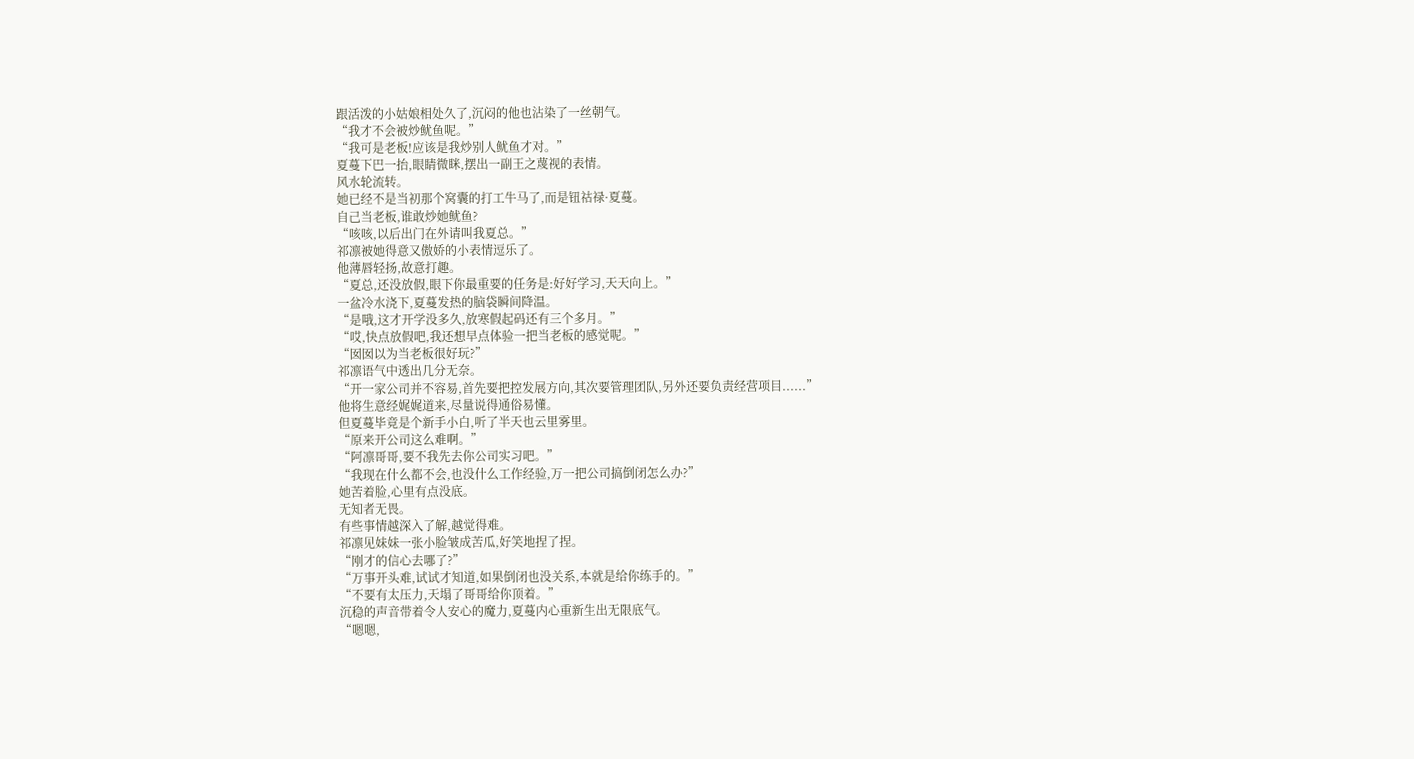跟活泼的小姑娘相处久了,沉闷的他也沾染了一丝朝气。
“我才不会被炒鱿鱼呢。”
“我可是老板!应该是我炒别人鱿鱼才对。”
夏蔓下巴一抬,眼睛微眯,摆出一副王之蔑视的表情。
风水轮流转。
她已经不是当初那个窝囊的打工牛马了,而是钮祜禄·夏蔓。
自己当老板,谁敢炒她鱿鱼?
“咳咳,以后出门在外请叫我夏总。”
祁凛被她得意又傲娇的小表情逗乐了。
他薄唇轻扬,故意打趣。
“夏总,还没放假,眼下你最重要的任务是:好好学习,天天向上。”
一盆冷水浇下,夏蔓发热的脑袋瞬间降温。
“是哦,这才开学没多久,放寒假起码还有三个多月。”
“哎,快点放假吧,我还想早点体验一把当老板的感觉呢。”
“囡囡以为当老板很好玩?”
祁凛语气中透出几分无奈。
“开一家公司并不容易,首先要把控发展方向,其次要管理团队,另外还要负责经营项目......”
他将生意经娓娓道来,尽量说得通俗易懂。
但夏蔓毕竟是个新手小白,听了半天也云里雾里。
“原来开公司这么难啊。”
“阿凛哥哥,要不我先去你公司实习吧。”
“我现在什么都不会,也没什么工作经验,万一把公司搞倒闭怎么办?”
她苦着脸,心里有点没底。
无知者无畏。
有些事情越深入了解,越觉得难。
祁凛见妹妹一张小脸皱成苦瓜,好笑地捏了捏。
“刚才的信心去哪了?”
“万事开头难,试试才知道,如果倒闭也没关系,本就是给你练手的。”
“不要有太压力,天塌了哥哥给你顶着。”
沉稳的声音带着令人安心的魔力,夏蔓内心重新生出无限底气。
“嗯嗯,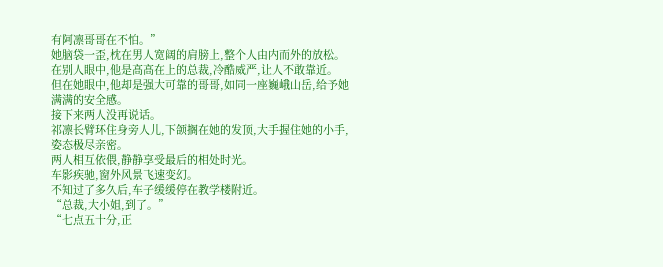有阿凛哥哥在不怕。”
她脑袋一歪,枕在男人宽阔的肩膀上,整个人由内而外的放松。
在别人眼中,他是高高在上的总裁,冷酷威严,让人不敢靠近。
但在她眼中,他却是强大可靠的哥哥,如同一座巍峨山岳,给予她满满的安全感。
接下来两人没再说话。
祁凛长臂环住身旁人儿,下颌搁在她的发顶,大手握住她的小手,姿态极尽亲密。
两人相互依偎,静静享受最后的相处时光。
车影疾驰,窗外风景飞速变幻。
不知过了多久后,车子缓缓停在教学楼附近。
“总裁,大小姐,到了。”
“七点五十分,正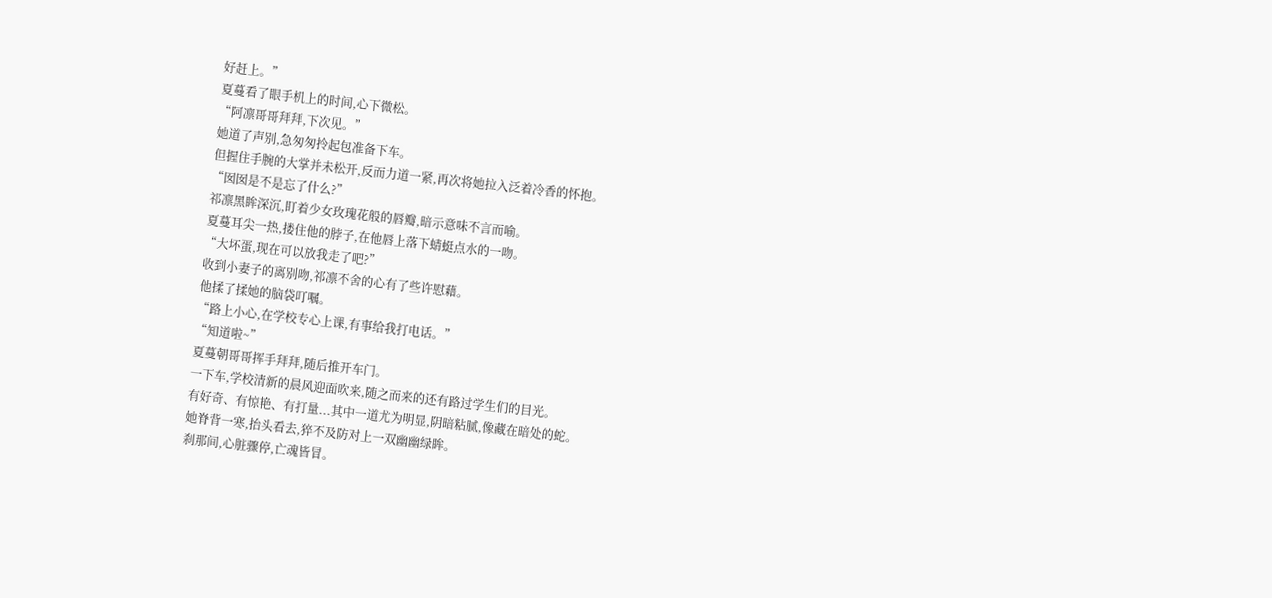好赶上。”
夏蔓看了眼手机上的时间,心下微松。
“阿凛哥哥拜拜,下次见。”
她道了声别,急匆匆拎起包准备下车。
但握住手腕的大掌并未松开,反而力道一紧,再次将她拉入泛着冷香的怀抱。
“囡囡是不是忘了什么?”
祁凛黑眸深沉,盯着少女玫瑰花般的唇瓣,暗示意味不言而喻。
夏蔓耳尖一热,搂住他的脖子,在他唇上落下蜻蜓点水的一吻。
“大坏蛋,现在可以放我走了吧?”
收到小妻子的离别吻,祁凛不舍的心有了些许慰藉。
他揉了揉她的脑袋叮嘱。
“路上小心,在学校专心上课,有事给我打电话。”
“知道啦~”
夏蔓朝哥哥挥手拜拜,随后推开车门。
一下车,学校清新的晨风迎面吹来,随之而来的还有路过学生们的目光。
有好奇、有惊艳、有打量...其中一道尤为明显,阴暗粘腻,像藏在暗处的蛇。
她脊背一寒,抬头看去,猝不及防对上一双幽幽绿眸。
刹那间,心脏骤停,亡魂皆冒。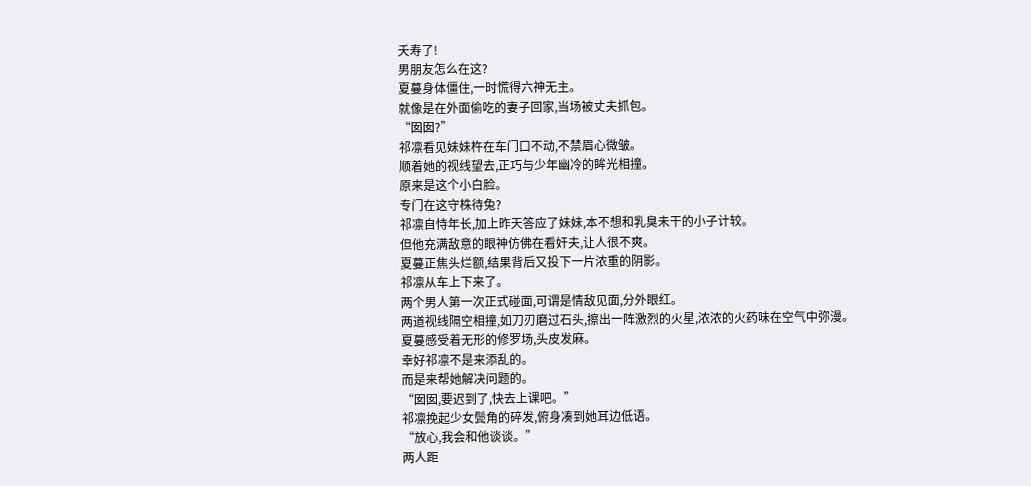夭寿了!
男朋友怎么在这?
夏蔓身体僵住,一时慌得六神无主。
就像是在外面偷吃的妻子回家,当场被丈夫抓包。
“囡囡?”
祁凛看见妹妹杵在车门口不动,不禁眉心微皱。
顺着她的视线望去,正巧与少年幽冷的眸光相撞。
原来是这个小白脸。
专门在这守株待兔?
祁凛自恃年长,加上昨天答应了妹妹,本不想和乳臭未干的小子计较。
但他充满敌意的眼神仿佛在看奸夫,让人很不爽。
夏蔓正焦头烂额,结果背后又投下一片浓重的阴影。
祁凛从车上下来了。
两个男人第一次正式碰面,可谓是情敌见面,分外眼红。
两道视线隔空相撞,如刀刃磨过石头,擦出一阵激烈的火星,浓浓的火药味在空气中弥漫。
夏蔓感受着无形的修罗场,头皮发麻。
幸好祁凛不是来添乱的。
而是来帮她解决问题的。
“囡囡,要迟到了,快去上课吧。”
祁凛挽起少女鬓角的碎发,俯身凑到她耳边低语。
“放心,我会和他谈谈。”
两人距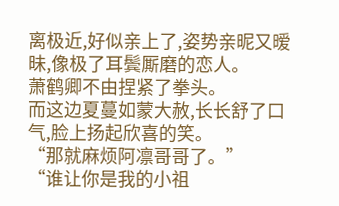离极近,好似亲上了,姿势亲昵又暧昧,像极了耳鬓厮磨的恋人。
萧鹤卿不由捏紧了拳头。
而这边夏蔓如蒙大赦,长长舒了口气,脸上扬起欣喜的笑。
“那就麻烦阿凛哥哥了。”
“谁让你是我的小祖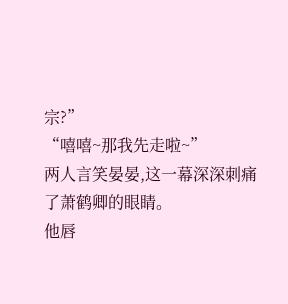宗?”
“嘻嘻~那我先走啦~”
两人言笑晏晏,这一幕深深刺痛了萧鹤卿的眼睛。
他唇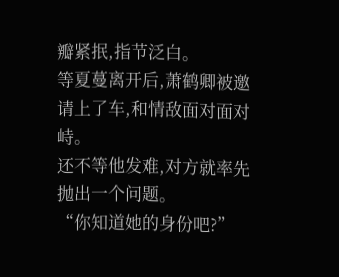瓣紧抿,指节泛白。
等夏蔓离开后,萧鹤卿被邀请上了车,和情敌面对面对峙。
还不等他发难,对方就率先抛出一个问题。
“你知道她的身份吧?”